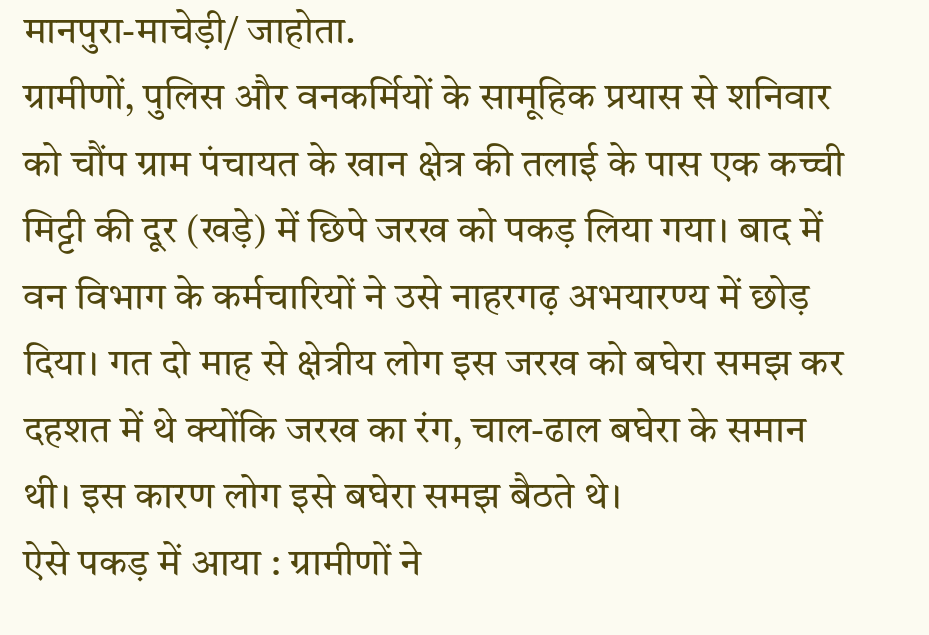मानपुरा-माचेड़ी/ जाहोता.
ग्रामीणों, पुलिस और वनकर्मियों के सामूहिक प्रयास से शनिवार को चौंप ग्राम पंचायत के खान क्षेत्र की तलाई के पास एक कच्ची मिट्टी की दूर (खड़े) में छिपे जरख को पकड़ लिया गया। बाद में वन विभाग के कर्मचारियों ने उसे नाहरगढ़ अभयारण्य में छोड़ दिया। गत दो माह से क्षेत्रीय लोग इस जरख को बघेरा समझ कर दहशत में थे क्योंकि जरख का रंग, चाल-ढाल बघेरा के समान थी। इस कारण लोग इसे बघेरा समझ बैठते थे।
ऐसे पकड़ में आया : ग्रामीणों ने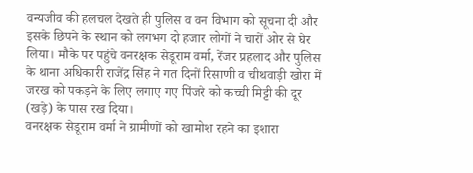वन्यजीव की हलचल देखते ही पुलिस व वन विभाग को सूचना दी और इसके छिपने के स्थान को लगभग दो हजार लोगों ने चारों ओर से घेर लिया। मौके पर पहुंचे वनरक्षक सेडूराम वर्मा, रेंजर प्रहलाद और पुलिस के थाना अधिकारी राजेंद्र सिंह ने गत दिनों रिसाणी व चीथवाड़ी खोरा में जरख को पकड़ने के लिए लगाए गए पिंजरे को कच्ची मिट्टी की दूर (खड़े) के पास रख दिया।
वनरक्षक सेडूराम वर्मा ने ग्रामीणों को खामोश रहने का इशारा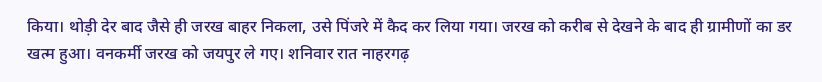किया। थोड़ी देर बाद जैसे ही जरख बाहर निकला, उसे पिंजरे में कैद कर लिया गया। जरख को करीब से देखने के बाद ही ग्रामीणों का डर खत्म हुआ। वनकर्मी जरख को जयपुर ले गए। शनिवार रात नाहरगढ़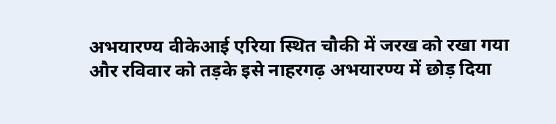अभयारण्य वीकेआई एरिया स्थित चौकी में जरख को रखा गया और रविवार को तड़के इसे नाहरगढ़ अभयारण्य में छोड़ दिया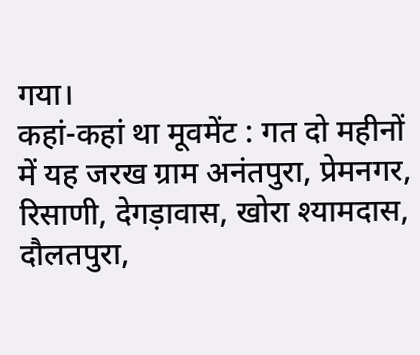गया।
कहां-कहां था मूवमेंट : गत दो महीनों में यह जरख ग्राम अनंतपुरा, प्रेमनगर, रिसाणी, देगड़ावास, खोरा श्यामदास, दौलतपुरा,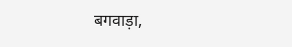बगवाड़ा,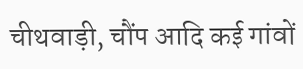चीथवाड़ी, चौंप आदि कई गांवों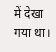में देखा गया था।